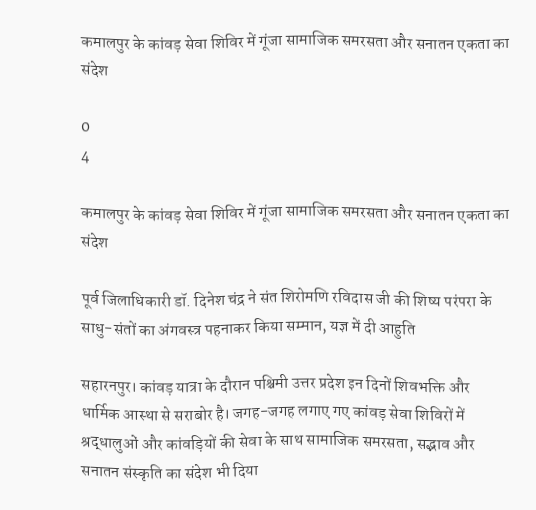कमालपुर के कांवड़ सेवा शिविर में गूंजा सामाजिक समरसता और सनातन एकता का संदेश

0
4

कमालपुर के कांवड़ सेवा शिविर में गूंजा सामाजिक समरसता और सनातन एकता का संदेश

पूर्व जिलाधिकारी डॉ. दिनेश चंद्र ने संत शिरोमणि रविदास जी की शिष्य परंपरा के साधु-संतों का अंगवस्त्र पहनाकर किया सम्मान, यज्ञ में दी आहुति

सहारनपुर। कांवड़ यात्रा के दौरान पश्चिमी उत्तर प्रदेश इन दिनों शिवभक्ति और धार्मिक आस्था से सराबोर है। जगह-जगह लगाए गए कांवड़ सेवा शिविरों में श्रद्धालुओं और कांवड़ियों की सेवा के साथ सामाजिक समरसता, सद्भाव और सनातन संस्कृति का संदेश भी दिया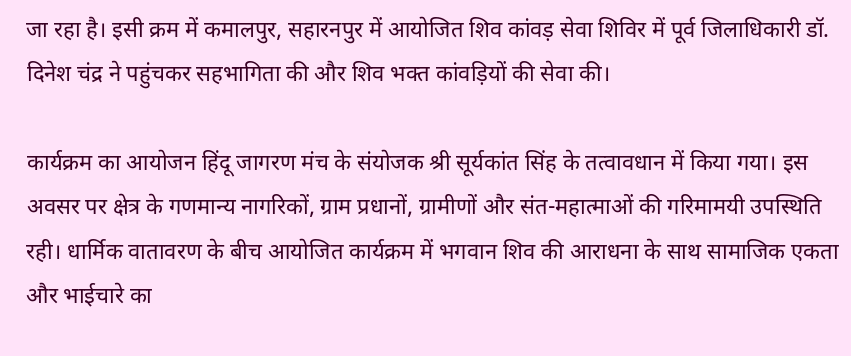जा रहा है। इसी क्रम में कमालपुर, सहारनपुर में आयोजित शिव कांवड़ सेवा शिविर में पूर्व जिलाधिकारी डॉ. दिनेश चंद्र ने पहुंचकर सहभागिता की और शिव भक्त कांवड़ियों की सेवा की।

कार्यक्रम का आयोजन हिंदू जागरण मंच के संयोजक श्री सूर्यकांत सिंह के तत्वावधान में किया गया। इस अवसर पर क्षेत्र के गणमान्य नागरिकों, ग्राम प्रधानों, ग्रामीणों और संत-महात्माओं की गरिमामयी उपस्थिति रही। धार्मिक वातावरण के बीच आयोजित कार्यक्रम में भगवान शिव की आराधना के साथ सामाजिक एकता और भाईचारे का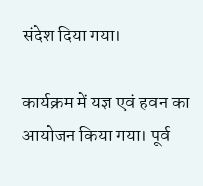संदेश दिया गया।

कार्यक्रम में यज्ञ एवं हवन का आयोजन किया गया। पूर्व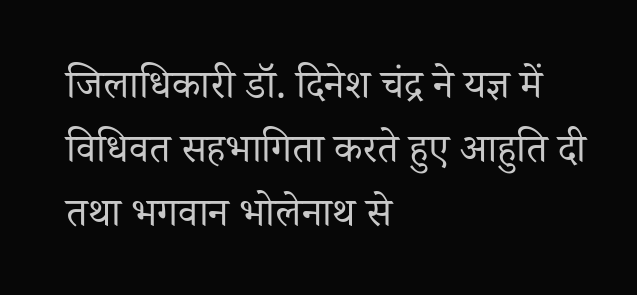जिलाधिकारी डॉ. दिनेश चंद्र ने यज्ञ में विधिवत सहभागिता करते हुए आहुति दी तथा भगवान भोलेनाथ से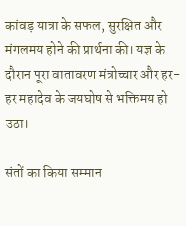कांवड़ यात्रा के सफल, सुरक्षित और मंगलमय होने की प्रार्थना की। यज्ञ के दौरान पूरा वातावरण मंत्रोच्चार और हर-हर महादेव के जयघोष से भक्तिमय हो उठा।

संतों का किया सम्मान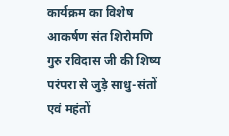कार्यक्रम का विशेष आकर्षण संत शिरोमणि गुरु रविदास जी की शिष्य परंपरा से जुड़े साधु-संतों एवं महंतों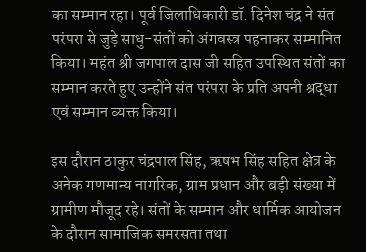का सम्मान रहा। पूर्व जिलाधिकारी डॉ. दिनेश चंद्र ने संत परंपरा से जुड़े साधु-संतों को अंगवस्त्र पहनाकर सम्मानित किया। महंत श्री जगपाल दास जी सहित उपस्थित संतों का सम्मान करते हुए उन्होंने संत परंपरा के प्रति अपनी श्रद्धा एवं सम्मान व्यक्त किया।

इस दौरान ठाकुर चंद्रपाल सिंह, ऋषभ सिंह सहित क्षेत्र के अनेक गणमान्य नागरिक, ग्राम प्रधान और बड़ी संख्या में ग्रामीण मौजूद रहे। संतों के सम्मान और धार्मिक आयोजन के दौरान सामाजिक समरसता तथा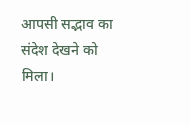आपसी सद्भाव का संदेश देखने को मिला।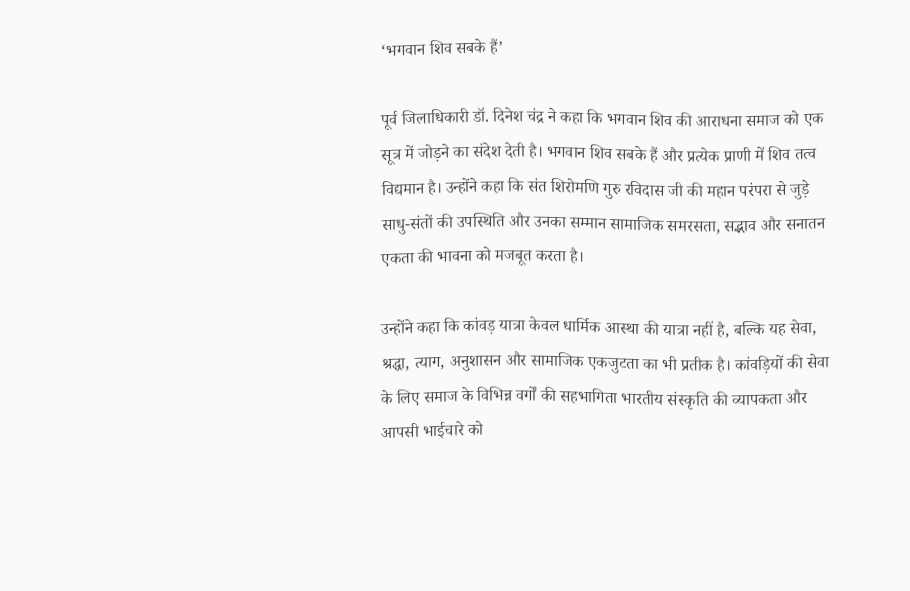‘भगवान शिव सबके हैं’

पूर्व जिलाधिकारी डॉ. दिनेश चंद्र ने कहा कि भगवान शिव की आराधना समाज को एक सूत्र में जोड़ने का संदेश देती है। भगवान शिव सबके हैं और प्रत्येक प्राणी में शिव तत्व विद्यमान है। उन्होंने कहा कि संत शिरोमणि गुरु रविदास जी की महान परंपरा से जुड़े साधु-संतों की उपस्थिति और उनका सम्मान सामाजिक समरसता, सद्भाव और सनातन एकता की भावना को मजबूत करता है।

उन्होंने कहा कि कांवड़ यात्रा केवल धार्मिक आस्था की यात्रा नहीं है, बल्कि यह सेवा, श्रद्धा, त्याग, अनुशासन और सामाजिक एकजुटता का भी प्रतीक है। कांवड़ियों की सेवा के लिए समाज के विभिन्न वर्गों की सहभागिता भारतीय संस्कृति की व्यापकता और आपसी भाईचारे को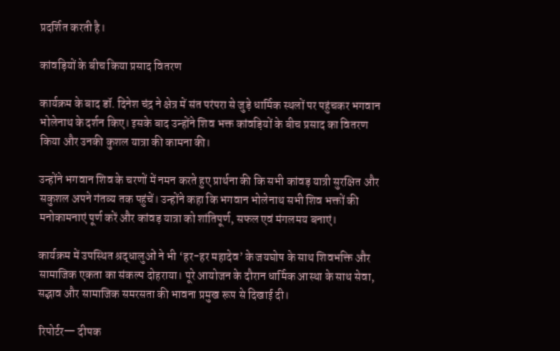प्रदर्शित करती है।

कांवड़ियों के बीच किया प्रसाद वितरण

कार्यक्रम के बाद डॉ. दिनेश चंद्र ने क्षेत्र में संत परंपरा से जुड़े धार्मिक स्थलों पर पहुंचकर भगवान भोलेनाथ के दर्शन किए। इसके बाद उन्होंने शिव भक्त कांवड़ियों के बीच प्रसाद का वितरण किया और उनकी कुशल यात्रा की कामना की।

उन्होंने भगवान शिव के चरणों में नमन करते हुए प्रार्थना की कि सभी कांवड़ यात्री सुरक्षित और सकुशल अपने गंतव्य तक पहुंचें। उन्होंने कहा कि भगवान भोलेनाथ सभी शिव भक्तों की मनोकामनाएं पूर्ण करें और कांवड़ यात्रा को शांतिपूर्ण, सफल एवं मंगलमय बनाएं।

कार्यक्रम में उपस्थित श्रद्धालुओं ने भी ‘हर-हर महादेव’ के जयघोष के साथ शिवभक्ति और सामाजिक एकता का संकल्प दोहराया। पूरे आयोजन के दौरान धार्मिक आस्था के साथ सेवा, सद्भाव और सामाजिक समरसता की भावना प्रमुख रूप से दिखाई दी।

रिपोर्टर— दीपक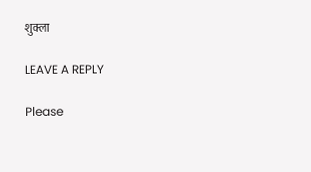शुक्ला

LEAVE A REPLY

Please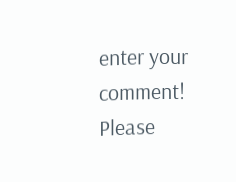enter your comment!
Please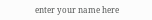enter your name here